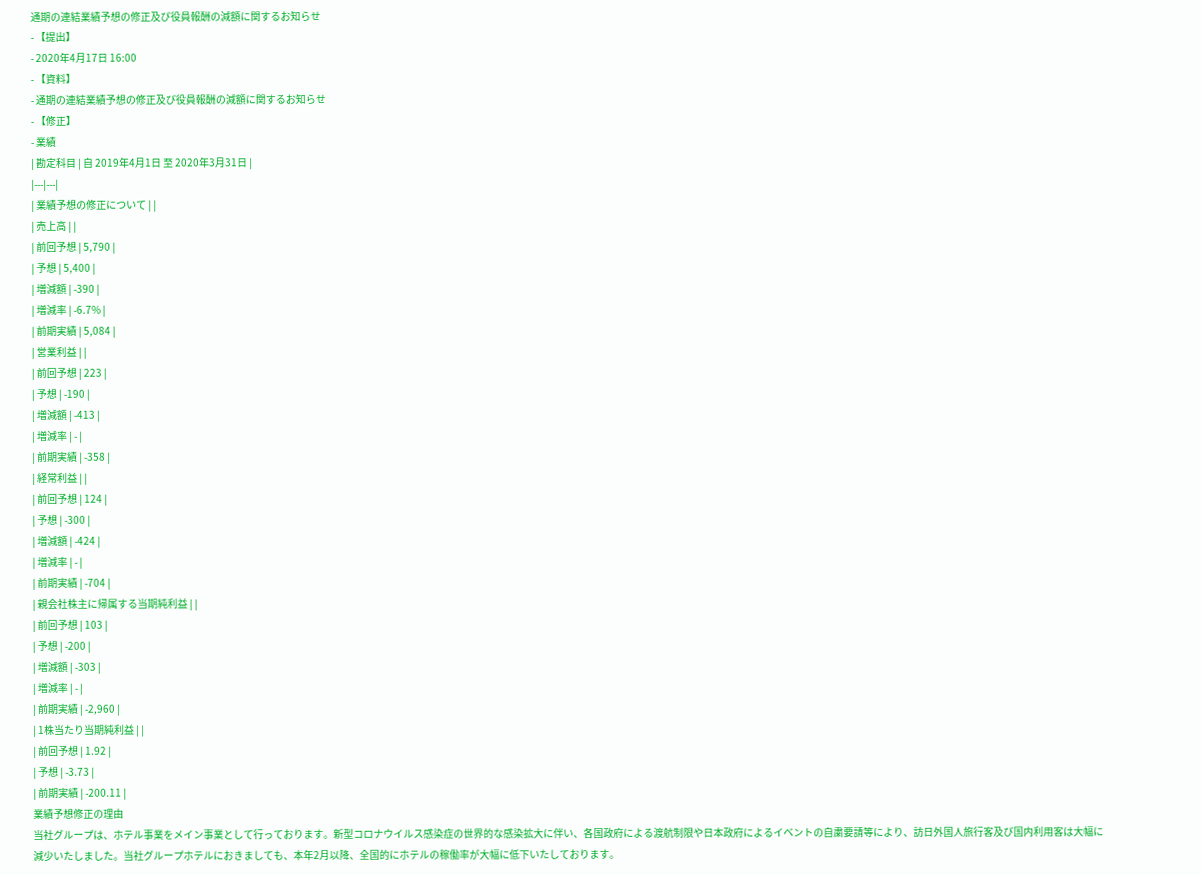通期の連結業績予想の修正及び役員報酬の減額に関するお知らせ
- 【提出】
- 2020年4月17日 16:00
- 【資料】
- 通期の連結業績予想の修正及び役員報酬の減額に関するお知らせ
- 【修正】
- 業績
| 勘定科目 | 自 2019年4月1日 至 2020年3月31日 |
|---|---|
| 業績予想の修正について | |
| 売上高 | |
| 前回予想 | 5,790 |
| 予想 | 5,400 |
| 増減額 | -390 |
| 増減率 | -6.7% |
| 前期実績 | 5,084 |
| 営業利益 | |
| 前回予想 | 223 |
| 予想 | -190 |
| 増減額 | -413 |
| 増減率 | - |
| 前期実績 | -358 |
| 経常利益 | |
| 前回予想 | 124 |
| 予想 | -300 |
| 増減額 | -424 |
| 増減率 | - |
| 前期実績 | -704 |
| 親会社株主に帰属する当期純利益 | |
| 前回予想 | 103 |
| 予想 | -200 |
| 増減額 | -303 |
| 増減率 | - |
| 前期実績 | -2,960 |
| 1株当たり当期純利益 | |
| 前回予想 | 1.92 |
| 予想 | -3.73 |
| 前期実績 | -200.11 |
業績予想修正の理由
当社グループは、ホテル事業をメイン事業として行っております。新型コロナウイルス感染症の世界的な感染拡大に伴い、各国政府による渡航制限や日本政府によるイベントの自粛要請等により、訪日外国人旅行客及び国内利用客は大幅に減少いたしました。当社グループホテルにおきましても、本年2月以降、全国的にホテルの稼働率が大幅に低下いたしております。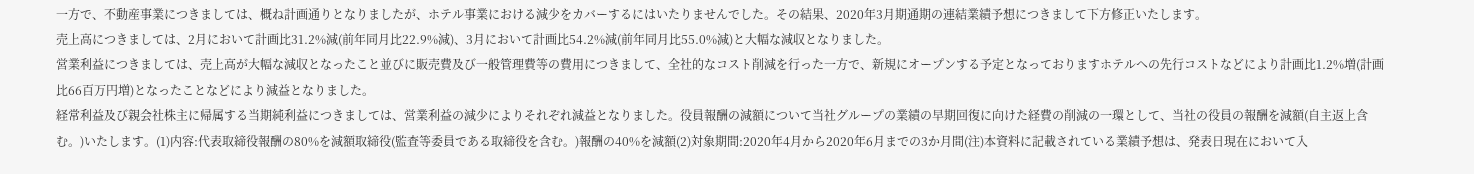一方で、不動産事業につきましては、概ね計画通りとなりましたが、ホテル事業における減少をカバーするにはいたりませんでした。その結果、2020年3月期通期の連結業績予想につきまして下方修正いたします。
売上高につきましては、2月において計画比31.2%減(前年同月比22.9%減)、3月において計画比54.2%減(前年同月比55.0%減)と大幅な減収となりました。
営業利益につきましては、売上高が大幅な減収となったこと並びに販売費及び一般管理費等の費用につきまして、全社的なコスト削減を行った一方で、新規にオープンする予定となっておりますホテルへの先行コストなどにより計画比1.2%増(計画比66百万円増)となったことなどにより減益となりました。
経常利益及び親会社株主に帰属する当期純利益につきましては、営業利益の減少によりそれぞれ減益となりました。役員報酬の減額について当社グループの業績の早期回復に向けた経費の削減の一環として、当社の役員の報酬を減額(自主返上含む。)いたします。(1)内容:代表取締役報酬の80%を減額取締役(監査等委員である取締役を含む。)報酬の40%を減額(2)対象期間:2020年4月から2020年6月までの3か月間(注)本資料に記載されている業績予想は、発表日現在において入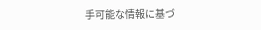手可能な情報に基づ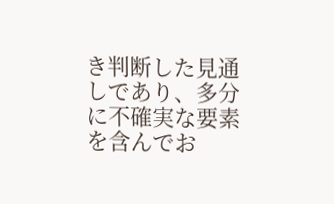き判断した見通しであり、多分に不確実な要素を含んでお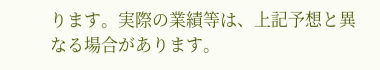ります。実際の業績等は、上記予想と異なる場合があります。